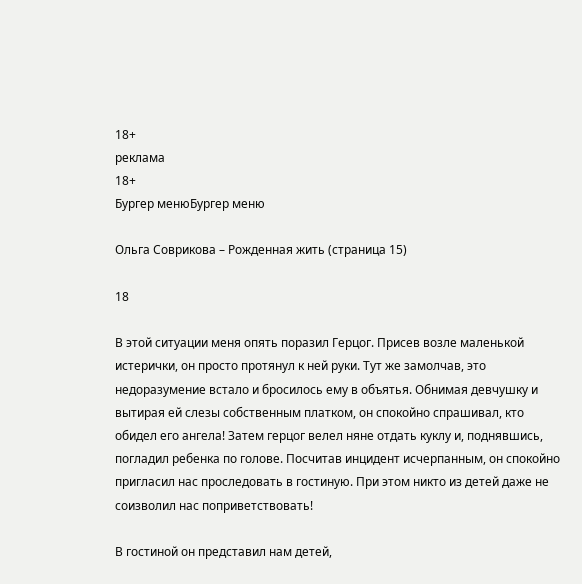18+
реклама
18+
Бургер менюБургер меню

Ольга Соврикова – Рожденная жить (страница 15)

18

В этой ситуации меня опять поразил Герцог. Присев возле маленькой истерички, он просто протянул к ней руки. Тут же замолчав, это недоразумение встало и бросилось ему в объятья. Обнимая девчушку и вытирая ей слезы собственным платком, он спокойно спрашивал, кто обидел его ангела! Затем герцог велел няне отдать куклу и, поднявшись, погладил ребенка по голове. Посчитав инцидент исчерпанным, он спокойно пригласил нас проследовать в гостиную. При этом никто из детей даже не соизволил нас поприветствовать!

В гостиной он представил нам детей,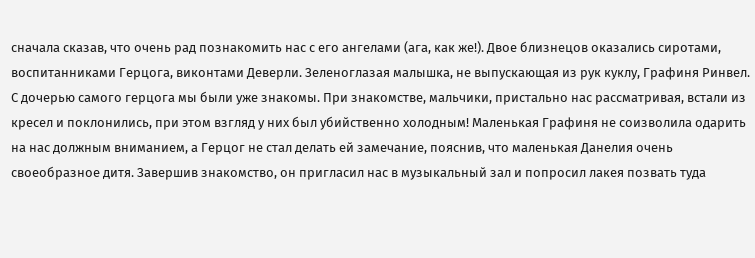сначала сказав, что очень рад познакомить нас с его ангелами (ага, как же!). Двое близнецов оказались сиротами, воспитанниками Герцога, виконтами Деверли. Зеленоглазая малышка, не выпускающая из рук куклу, Графиня Ринвел. С дочерью самого герцога мы были уже знакомы. При знакомстве, мальчики, пристально нас рассматривая, встали из кресел и поклонились, при этом взгляд у них был убийственно холодным! Маленькая Графиня не соизволила одарить на нас должным вниманием, а Герцог не стал делать ей замечание, пояснив, что маленькая Данелия очень своеобразное дитя. Завершив знакомство, он пригласил нас в музыкальный зал и попросил лакея позвать туда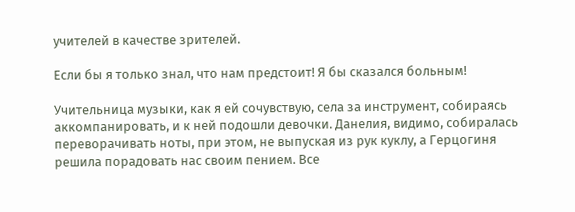учителей в качестве зрителей.

Если бы я только знал, что нам предстоит! Я бы сказался больным!

Учительница музыки, как я ей сочувствую, села за инструмент, собираясь аккомпанировать, и к ней подошли девочки. Данелия, видимо, собиралась переворачивать ноты, при этом, не выпуская из рук куклу, а Герцогиня решила порадовать нас своим пением. Все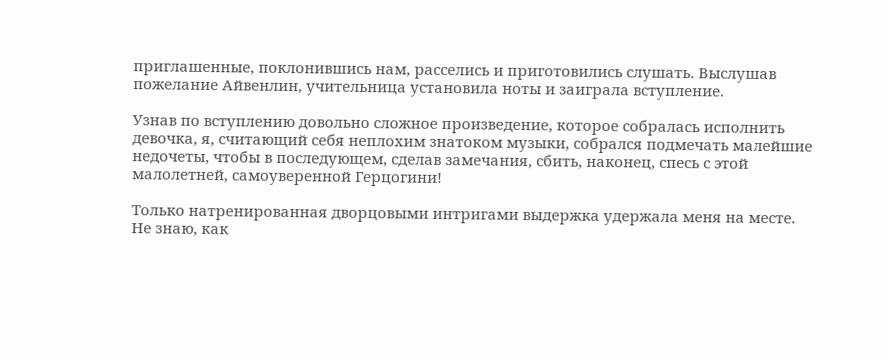приглашенные, поклонившись нам, расселись и приготовились слушать. Выслушав пожелание Айвенлин, учительница установила ноты и заиграла вступление.

Узнав по вступлению довольно сложное произведение, которое собралась исполнить девочка, я, считающий себя неплохим знатоком музыки, собрался подмечать малейшие недочеты, чтобы в последующем, сделав замечания, сбить, наконец, спесь с этой малолетней, самоуверенной Герцогини!

Только натренированная дворцовыми интригами выдержка удержала меня на месте. Не знаю, как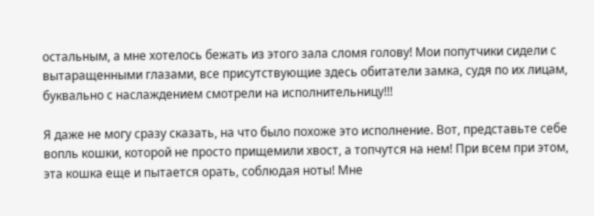остальным, а мне хотелось бежать из этого зала сломя голову! Мои попутчики сидели с вытаращенными глазами, все присутствующие здесь обитатели замка, судя по их лицам, буквально с наслаждением смотрели на исполнительницу!!!

Я даже не могу сразу сказать, на что было похоже это исполнение. Вот, представьте себе вопль кошки, которой не просто прищемили хвост, а топчутся на нем! При всем при этом, эта кошка еще и пытается орать, соблюдая ноты! Мне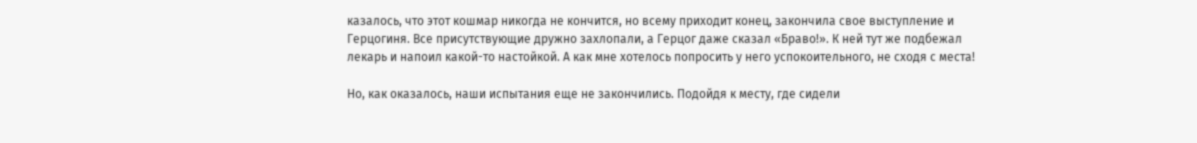казалось, что этот кошмар никогда не кончится, но всему приходит конец, закончила свое выступление и Герцогиня. Все присутствующие дружно захлопали, а Герцог даже сказал «Браво!». К ней тут же подбежал лекарь и напоил какой-то настойкой. А как мне хотелось попросить у него успокоительного, не сходя с места!

Но, как оказалось, наши испытания еще не закончились. Подойдя к месту, где сидели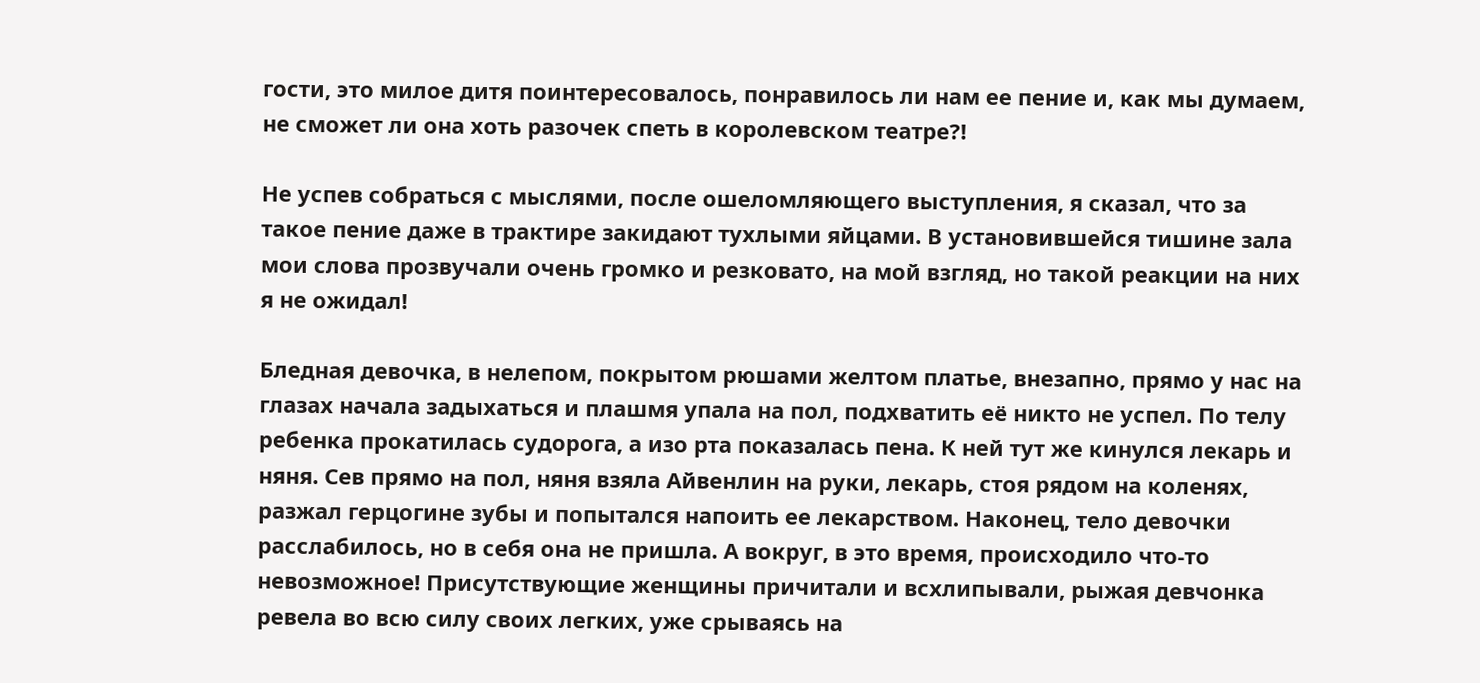гости, это милое дитя поинтересовалось, понравилось ли нам ее пение и, как мы думаем, не сможет ли она хоть разочек спеть в королевском театре?!

Не успев собраться с мыслями, после ошеломляющего выступления, я сказал, что за такое пение даже в трактире закидают тухлыми яйцами. В установившейся тишине зала мои слова прозвучали очень громко и резковато, на мой взгляд, но такой реакции на них я не ожидал!

Бледная девочка, в нелепом, покрытом рюшами желтом платье, внезапно, прямо у нас на глазах начала задыхаться и плашмя упала на пол, подхватить её никто не успел. По телу ребенка прокатилась судорога, а изо рта показалась пена. К ней тут же кинулся лекарь и няня. Сев прямо на пол, няня взяла Айвенлин на руки, лекарь, стоя рядом на коленях, разжал герцогине зубы и попытался напоить ее лекарством. Наконец, тело девочки расслабилось, но в себя она не пришла. А вокруг, в это время, происходило что-то невозможное! Присутствующие женщины причитали и всхлипывали, рыжая девчонка ревела во всю силу своих легких, уже срываясь на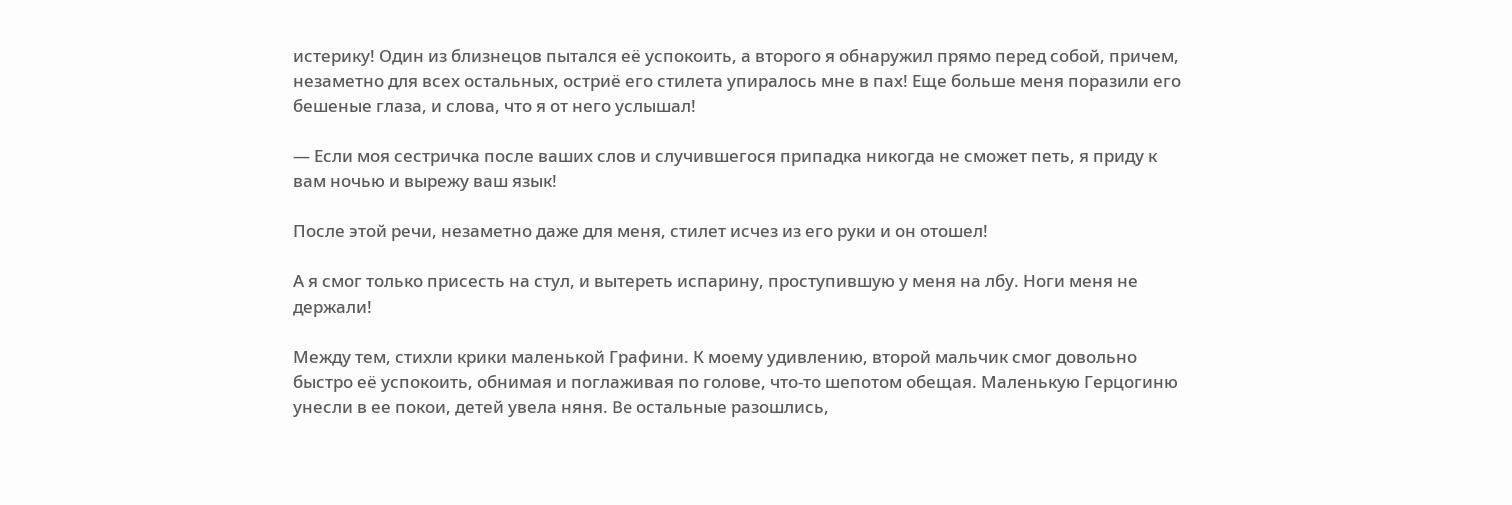истерику! Один из близнецов пытался её успокоить, а второго я обнаружил прямо перед собой, причем, незаметно для всех остальных, остриё его стилета упиралось мне в пах! Еще больше меня поразили его бешеные глаза, и слова, что я от него услышал!

— Если моя сестричка после ваших слов и случившегося припадка никогда не сможет петь, я приду к вам ночью и вырежу ваш язык!

После этой речи, незаметно даже для меня, стилет исчез из его руки и он отошел!

А я смог только присесть на стул, и вытереть испарину, проступившую у меня на лбу. Ноги меня не держали!

Между тем, стихли крики маленькой Графини. К моему удивлению, второй мальчик смог довольно быстро её успокоить, обнимая и поглаживая по голове, что-то шепотом обещая. Маленькую Герцогиню унесли в ее покои, детей увела няня. Be остальные разошлись,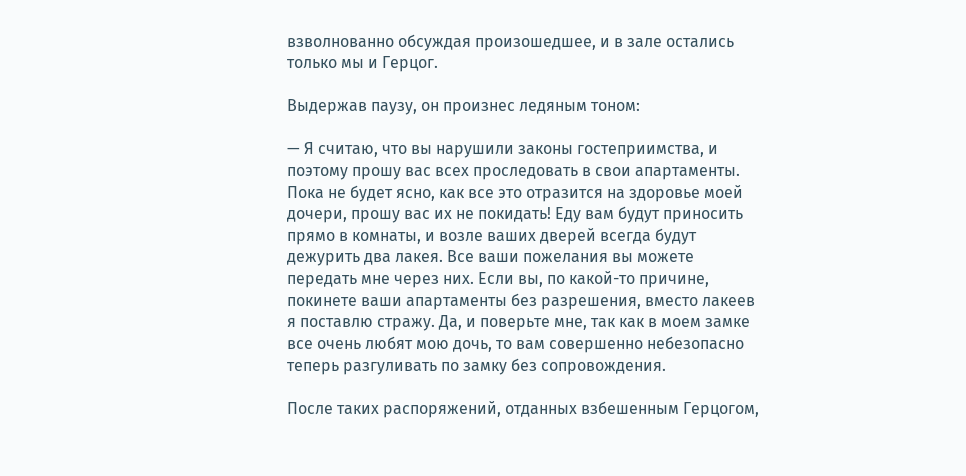взволнованно обсуждая произошедшее, и в зале остались только мы и Герцог.

Выдержав паузу, он произнес ледяным тоном:

— Я считаю, что вы нарушили законы гостеприимства, и поэтому прошу вас всех проследовать в свои апартаменты. Пока не будет ясно, как все это отразится на здоровье моей дочери, прошу вас их не покидать! Еду вам будут приносить прямо в комнаты, и возле ваших дверей всегда будут дежурить два лакея. Все ваши пожелания вы можете передать мне через них. Если вы, по какой-то причине, покинете ваши апартаменты без разрешения, вместо лакеев я поставлю стражу. Да, и поверьте мне, так как в моем замке все очень любят мою дочь, то вам совершенно небезопасно теперь разгуливать по замку без сопровождения.

После таких распоряжений, отданных взбешенным Герцогом,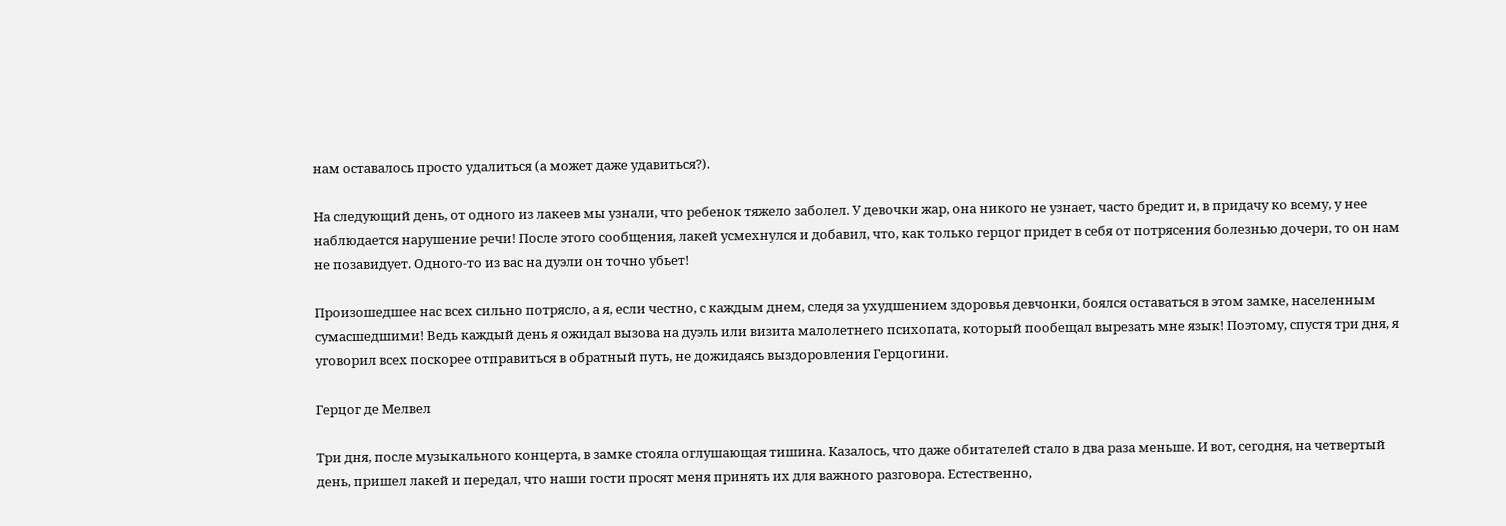нам оставалось просто удалиться (а может даже удавиться?).

На следующий день, от одного из лакеев мы узнали, что ребенок тяжело заболел. У девочки жар, она никого не узнает, часто бредит и, в придачу ко всему, у нее наблюдается нарушение речи! После этого сообщения, лакей усмехнулся и добавил, что, как только герцог придет в себя от потрясения болезнью дочери, то он нам не позавидует. Одного-то из вас на дуэли он точно убьет!

Произошедшее нас всех сильно потрясло, а я, если честно, с каждым днем, следя за ухудшением здоровья девчонки, боялся оставаться в этом замке, населенным сумасшедшими! Ведь каждый день я ожидал вызова на дуэль или визита малолетнего психопата, который пообещал вырезать мне язык! Поэтому, спустя три дня, я уговорил всех поскорее отправиться в обратный путь, не дожидаясь выздоровления Герцогини.

Герцог де Мелвел

Три дня, после музыкального концерта, в замке стояла оглушающая тишина. Казалось, что даже обитателей стало в два раза меньше. И вот, сегодня, на четвертый день, пришел лакей и передал, что наши гости просят меня принять их для важного разговора. Естественно,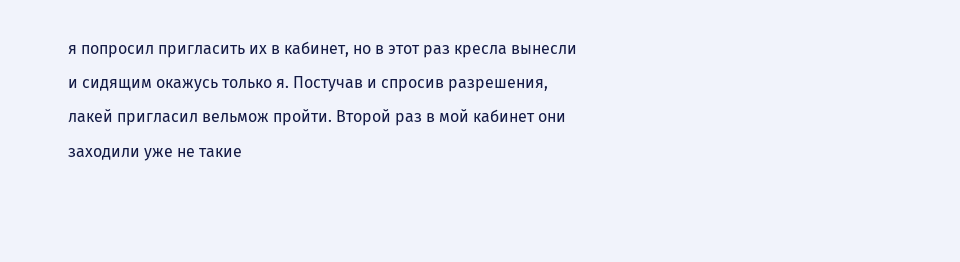я попросил пригласить их в кабинет, но в этот раз кресла вынесли и сидящим окажусь только я. Постучав и спросив разрешения, лакей пригласил вельмож пройти. Второй раз в мой кабинет они заходили уже не такие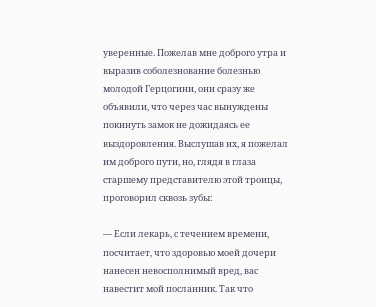уверенные. Пожелав мне доброго утра и выразив соболезнование болезнью молодой Герцогини, они сразу же объявили, что через час вынуждены покинуть замок не дожидаясь ее выздоровления. Выслушав их, я пожелал им доброго пути, но, глядя в глаза старшему представителю этой троицы, проговорил сквозь зубы:

— Если лекарь, с течением времени, посчитает, что здоровью моей дочери нанесен невосполнимый вред, вас навестит мой посланник. Так что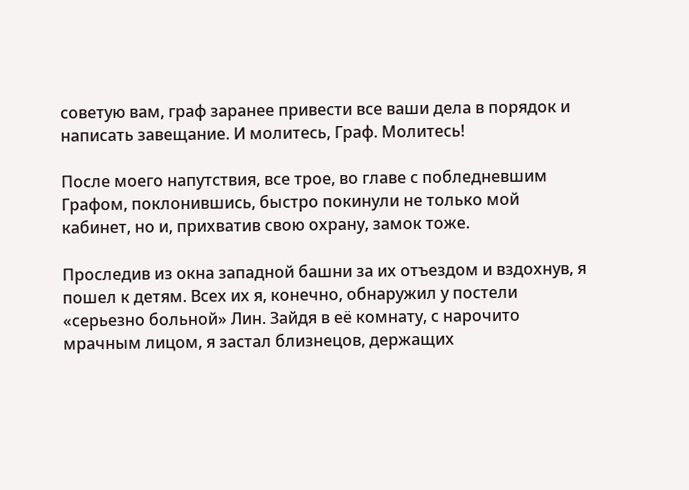советую вам, граф заранее привести все ваши дела в порядок и написать завещание. И молитесь, Граф. Молитесь!

После моего напутствия, все трое, во главе с побледневшим Графом, поклонившись, быстро покинули не только мой кабинет, но и, прихватив свою охрану, замок тоже.

Проследив из окна западной башни за их отъездом и вздохнув, я пошел к детям. Всех их я, конечно, обнаружил у постели «серьезно больной» Лин. Зайдя в её комнату, с нарочито мрачным лицом, я застал близнецов, держащих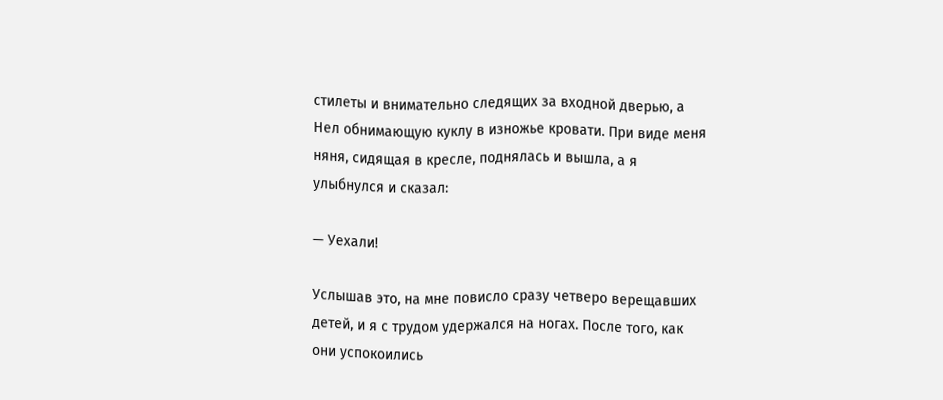стилеты и внимательно следящих за входной дверью, а Нел обнимающую куклу в изножье кровати. При виде меня няня, сидящая в кресле, поднялась и вышла, а я улыбнулся и сказал:

— Уехали!

Услышав это, на мне повисло сразу четверо верещавших детей, и я с трудом удержался на ногах. После того, как они успокоились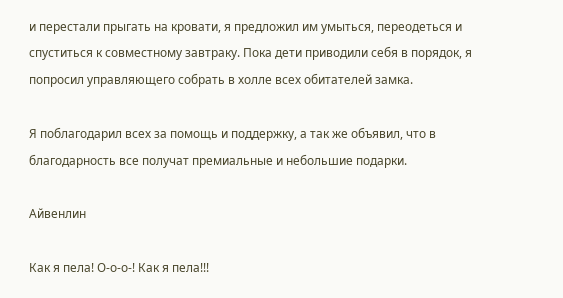и перестали прыгать на кровати, я предложил им умыться, переодеться и спуститься к совместному завтраку. Пока дети приводили себя в порядок, я попросил управляющего собрать в холле всех обитателей замка.

Я поблагодарил всех за помощь и поддержку, а так же объявил, что в благодарность все получат премиальные и небольшие подарки.

Айвенлин

Как я пела! О-о-о-! Как я пела!!!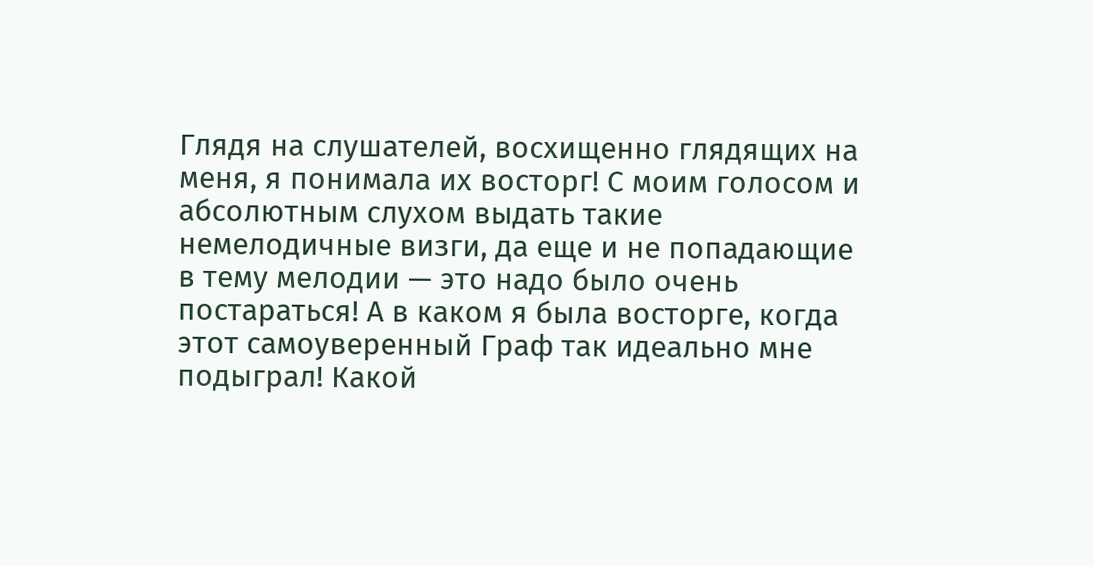Глядя на слушателей, восхищенно глядящих на меня, я понимала их восторг! С моим голосом и абсолютным слухом выдать такие немелодичные визги, да еще и не попадающие в тему мелодии — это надо было очень постараться! А в каком я была восторге, когда этот самоуверенный Граф так идеально мне подыграл! Какой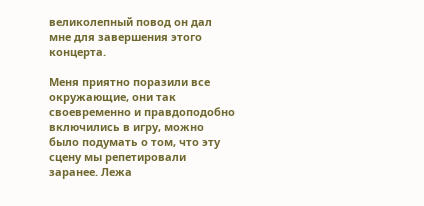великолепный повод он дал мне для завершения этого концерта.

Меня приятно поразили все окружающие, они так своевременно и правдоподобно включились в игру, можно было подумать о том, что эту сцену мы репетировали заранее. Лежа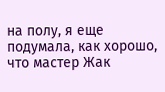на полу, я еще подумала, как хорошо, что мастер Жак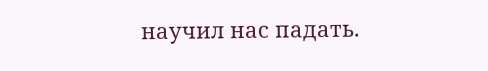научил нас падать.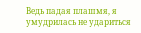Ведь падая плашмя, я умудрилась не удариться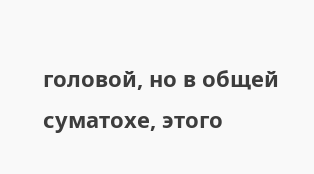головой, но в общей суматохе, этого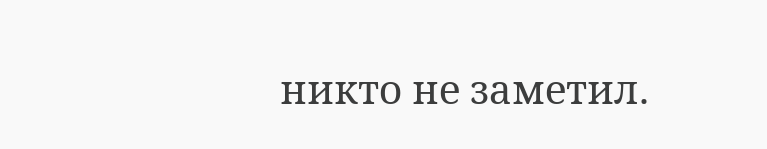никто не заметил.